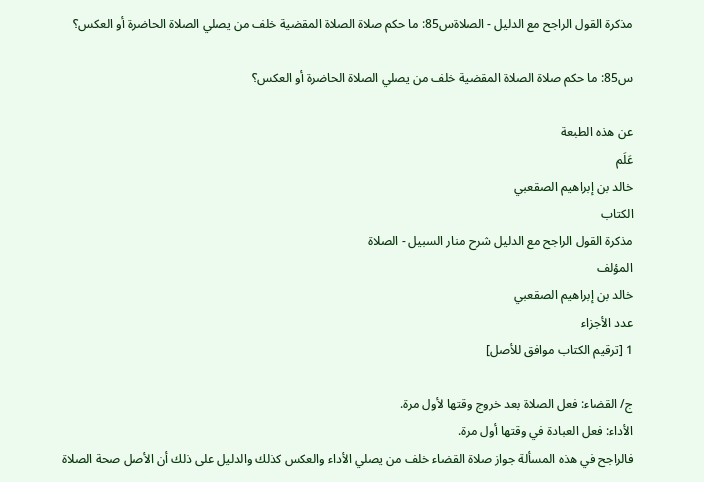مذكرة القول الراجح مع الدليل - الصلاةس85: ما حكم صلاة الصلاة المقضية خلف من يصلي الصلاة الحاضرة أو العكس؟

س85: ما حكم صلاة الصلاة المقضية خلف من يصلي الصلاة الحاضرة أو العكس؟

عن هذه الطبعة
عَلَم
خالد بن إبراهيم الصقعبي
الكتاب
مذكرة القول الراجح مع الدليل شرح منار السبيل - الصلاة
المؤلف
خالد بن إبراهيم الصقعبي
عدد الأجزاء
1 [ترقيم الكتاب موافق للأصل]

ج/ القضاء: فعل الصلاة بعد خروج وقتها لأول مرة.
الأداء: فعل العبادة في وقتها أول مرة.
فالراجح في هذه المسألة جواز صلاة القضاء خلف من يصلي الأداء والعكس كذلك والدليل على ذلك أن الأصل صحة الصلاة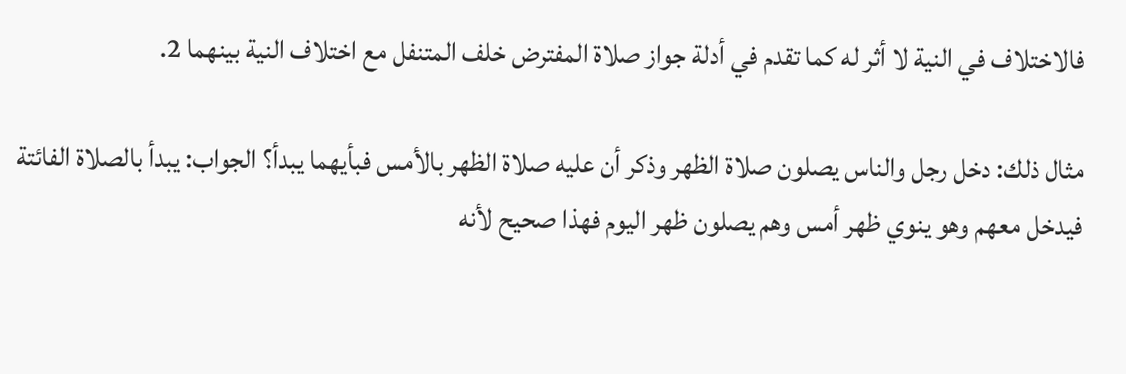فالاختلاف في النية لا أثر له كما تقدم في أدلة جواز صلاة المفترض خلف المتنفل مع اختلاف النية بينهما 2.

مثال ذلك: دخل رجل والناس يصلون صلاة الظهر وذكر أن عليه صلاة الظهر بالأمس فبأيهما يبدأ؟ الجواب: يبدأ بالصلاة الفائتة فيدخل معهم وهو ينوي ظهر أمس وهم يصلون ظهر اليوم فهذا صحيح لأنه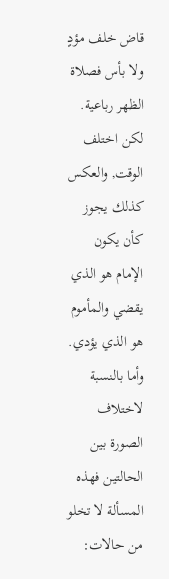قاض خلف مؤدٍ ولا بأس فصلاة الظهر رباعية.
لكن اختلف الوقت, والعكس كذلك يجوز كأن يكون الإمام هو الذي يقضي والمأموم هو الذي يؤدي.
وأما بالنسبة لاختلاف الصورة بين الحالتين فهذه المسألة لا تخلو من حالات: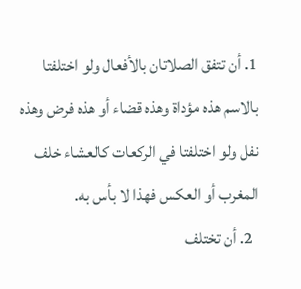1. أن تتفق الصلاتان بالأفعال ولو اختلفتا بالاسم هذه مؤداة وهذه قضاء أو هذه فرض وهذه نفل ولو اختلفتا في الركعات كالعشاء خلف المغرب أو العكس فهذا لا بأس به.
  2. أن تختلف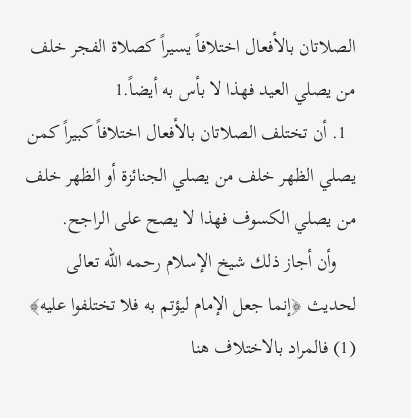الصلاتان بالأفعال اختلافاً يسيراً كصلاة الفجر خلف من يصلي العيد فهذا لا بأس به أيضاً.1
  1. أن تختلف الصلاتان بالأفعال اختلافاً كبيراً كمن يصلي الظهر خلف من يصلي الجنائزة أو الظهر خلف من يصلي الكسوف فهذا لا يصح على الراجح.
    وأن أجاز ذلك شيخ الإسلام رحمه الله تعالى لحديث ﴿إنما جعل الإمام ليؤتم به فلا تختلفوا عليه﴾ (1) فالمراد بالاختلاف هنا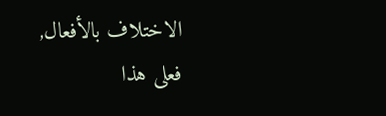الاختلاف بالأفعال, فعلى هذا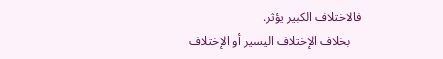فالاختلاف الكبير يؤثر.
    بخلاف الإختلاف اليسير أو الإختلاف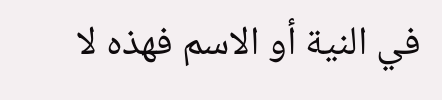في النية أو الاسم فهذه لا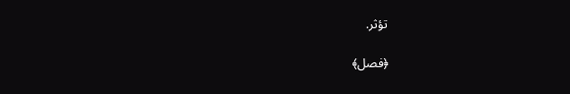تؤثر.

﴿فصل﴾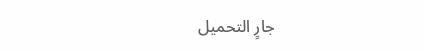جارٍ التحميل